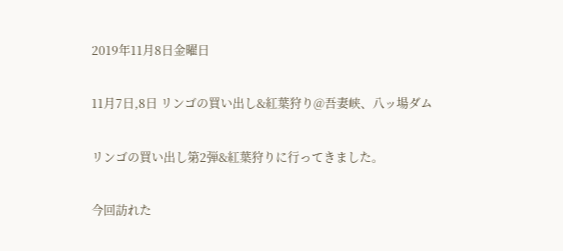2019年11月8日金曜日

11月7日,8日 リンゴの買い出し&紅葉狩り@吾妻峡、八ッ場ダム

リンゴの買い出し第2弾&紅葉狩りに行ってきました。

今回訪れた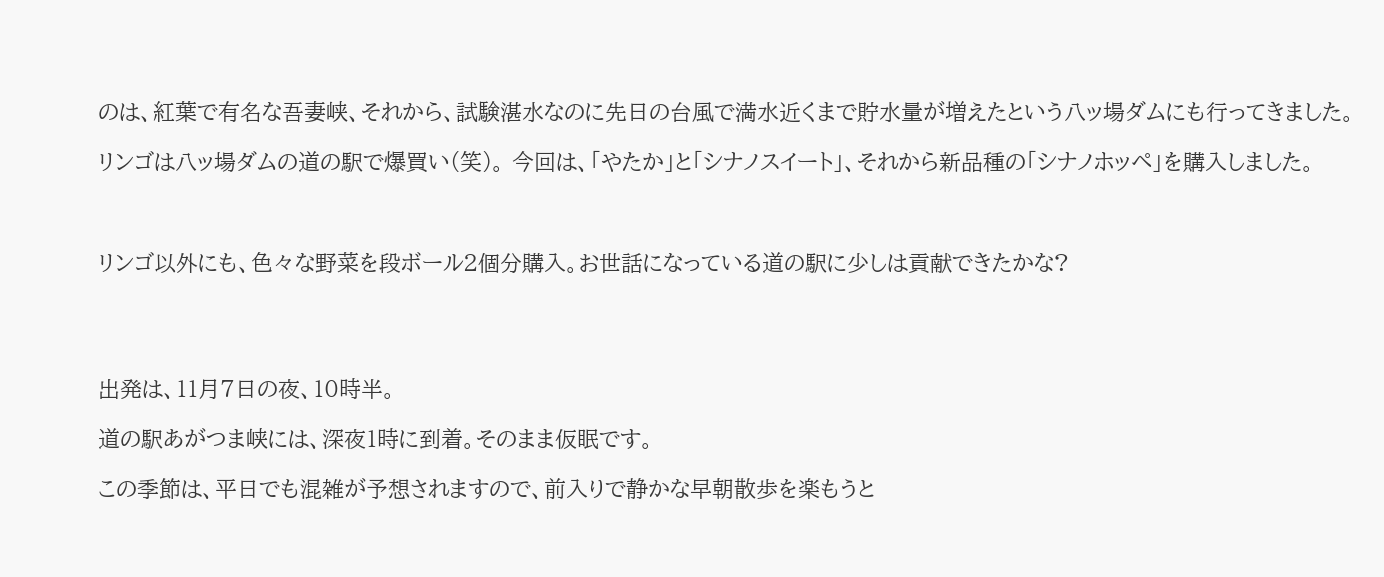のは、紅葉で有名な吾妻峡、それから、試験湛水なのに先日の台風で満水近くまで貯水量が増えたという八ッ場ダムにも行ってきました。

リンゴは八ッ場ダムの道の駅で爆買い(笑)。 今回は、「やたか」と「シナノスイート」、それから新品種の「シナノホッペ」を購入しました。



リンゴ以外にも、色々な野菜を段ボール2個分購入。お世話になっている道の駅に少しは貢献できたかな?




出発は、11月7日の夜、10時半。

道の駅あがつま峡には、深夜1時に到着。そのまま仮眠です。

この季節は、平日でも混雑が予想されますので、前入りで静かな早朝散歩を楽もうと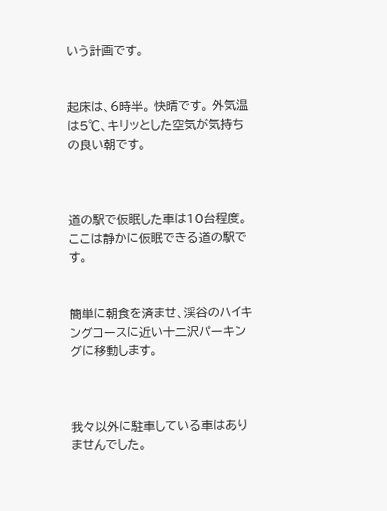いう計画です。


起床は、6時半。 快晴です。 外気温は5℃、キリッとした空気が気持ちの良い朝です。



道の駅で仮眠した車は10台程度。 ここは静かに仮眠できる道の駅です。


簡単に朝食を済ませ、渓谷のハイキングコースに近い十二沢パーキングに移動します。



我々以外に駐車している車はありませんでした。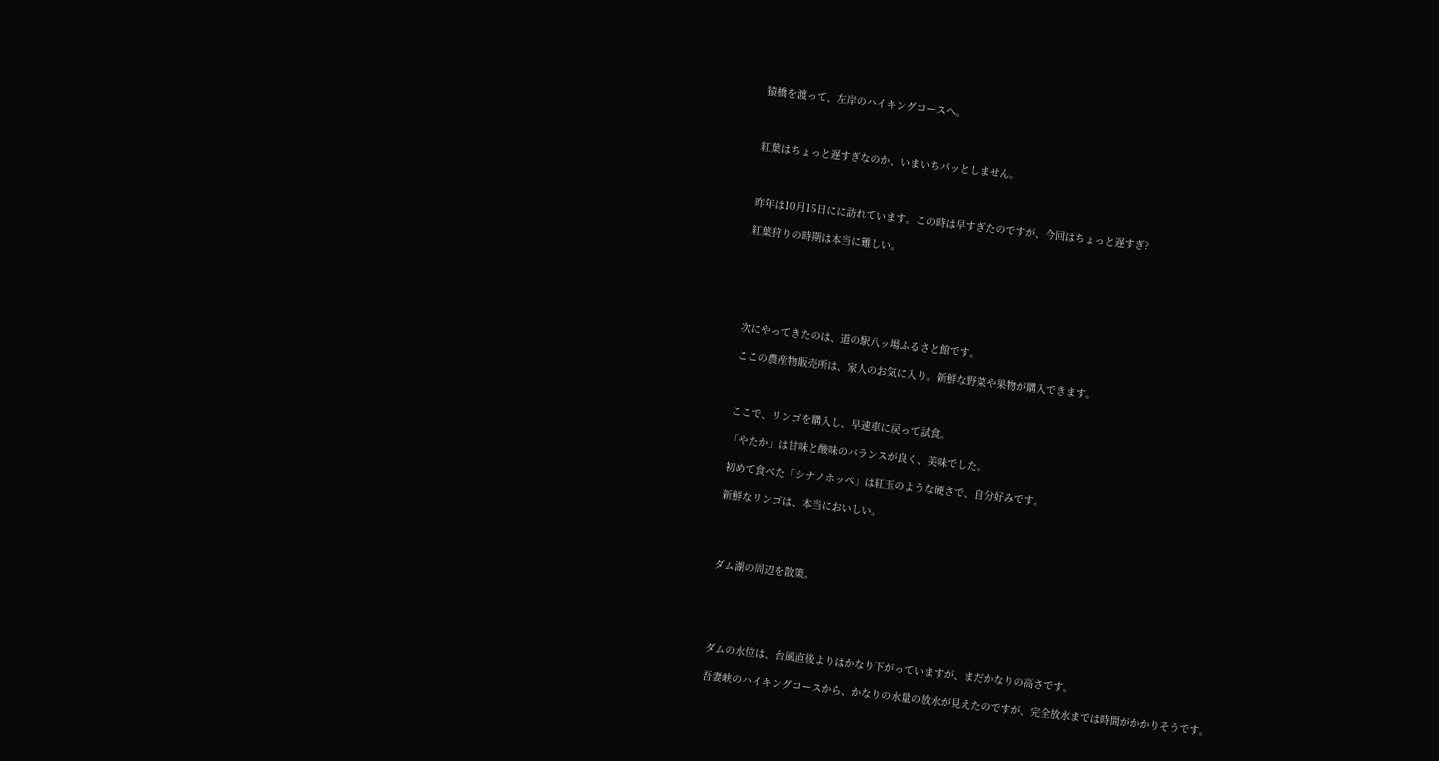猿橋を渡って、左岸のハイキングコースへ。



紅葉はちょっと遅すぎなのか、いまいちパッとしません。



昨年は10月15日にに訪れています。この時は早すぎたのですが、今回はちょっと遅すぎ?

紅葉狩りの時期は本当に難しい。






次にやってきたのは、道の駅八ッ場ふるさと館です。

ここの農産物販売所は、家人のお気に入り。新鮮な野菜や果物が購入できます。



ここで、リンゴを購入し、早速車に戻って試食。

「やたか」は甘味と酸味のバランスが良く、美味でした。

初めて食べた「シナノホッペ」は紅玉のような硬さで、自分好みです。

新鮮なリンゴは、本当においしい。




ダム湖の周辺を散策。





ダムの水位は、台風直後よりはかなり下がっていますが、まだかなりの高さです。

吾妻峡のハイキングコースから、かなりの水量の放水が見えたのですが、完全放水までは時間がかかりそうです。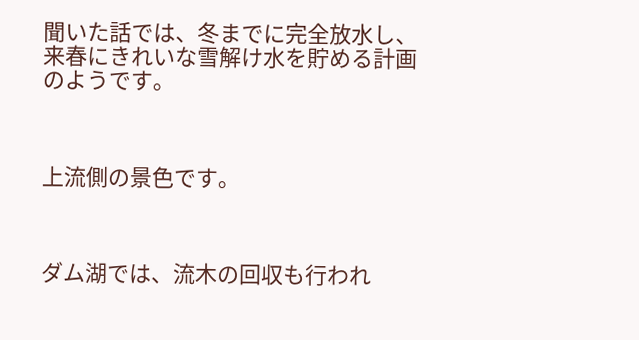聞いた話では、冬までに完全放水し、来春にきれいな雪解け水を貯める計画のようです。



上流側の景色です。



ダム湖では、流木の回収も行われ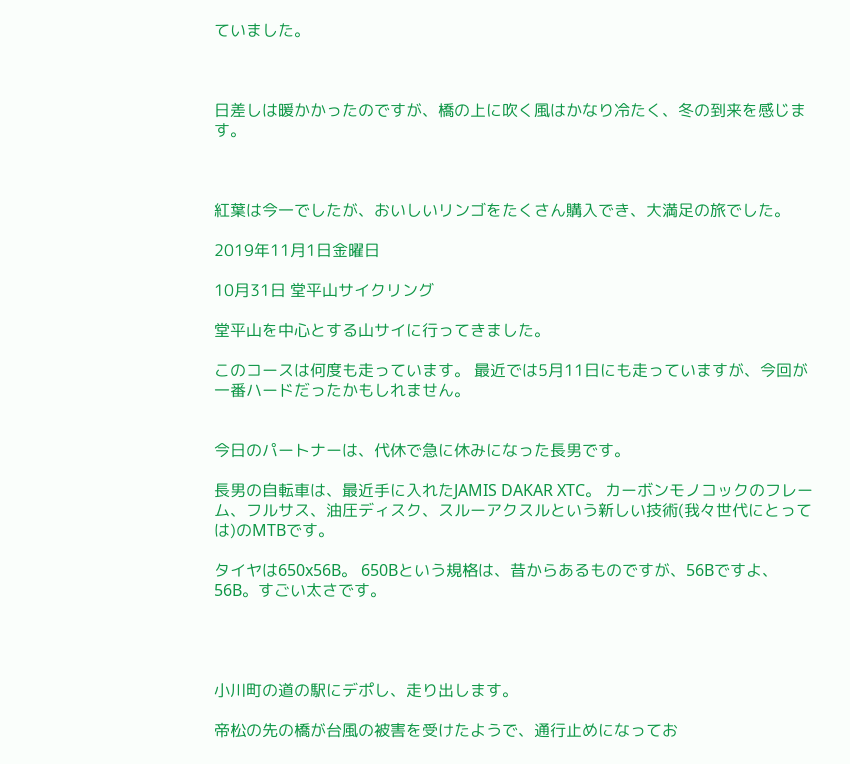ていました。



日差しは暖かかったのですが、橋の上に吹く風はかなり冷たく、冬の到来を感じます。



紅葉は今一でしたが、おいしいリンゴをたくさん購入でき、大満足の旅でした。

2019年11月1日金曜日

10月31日 堂平山サイクリング

堂平山を中心とする山サイに行ってきました。

このコースは何度も走っています。 最近では5月11日にも走っていますが、今回が一番ハードだったかもしれません。


今日のパートナーは、代休で急に休みになった長男です。

長男の自転車は、最近手に入れたJAMIS DAKAR XTC。 カーボンモノコックのフレーム、フルサス、油圧ディスク、スルーアクスルという新しい技術(我々世代にとっては)のMTBです。

タイヤは650x56B。 650Bという規格は、昔からあるものですが、56Bですよ、56B。すごい太さです。




小川町の道の駅にデポし、走り出します。

帝松の先の橋が台風の被害を受けたようで、通行止めになってお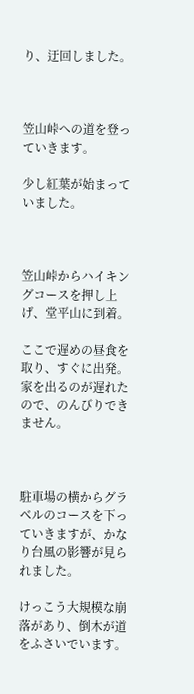り、迂回しました。



笠山峠への道を登っていきます。

少し紅葉が始まっていました。



笠山峠からハイキングコースを押し上げ、堂平山に到着。

ここで遅めの昼食を取り、すぐに出発。 家を出るのが遅れたので、のんびりできません。



駐車場の横からグラベルのコースを下っていきますが、かなり台風の影響が見られました。

けっこう大規模な崩落があり、倒木が道をふさいでいます。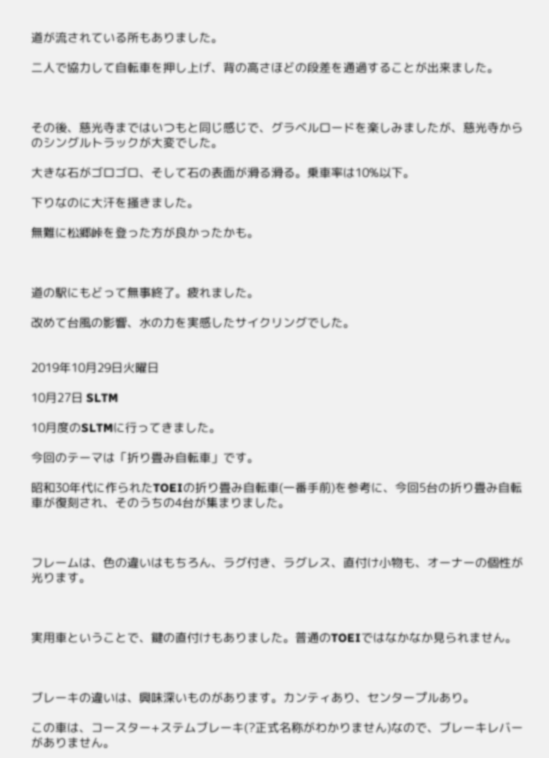道が流されている所もありました。

二人で協力して自転車を押し上げ、背の高さほどの段差を通過することが出来ました。



その後、慈光寺まではいつもと同じ感じで、グラベルロードを楽しみましたが、慈光寺からのシングルトラックが大変でした。

大きな石がゴロゴロ、そして石の表面が滑る滑る。乗車率は10%以下。

下りなのに大汗を掻きました。

無難に松郷峠を登った方が良かったかも。



道の駅にもどって無事終了。疲れました。

改めて台風の影響、水の力を実感したサイクリングでした。


2019年10月29日火曜日

10月27日 SLTM

10月度のSLTMに行ってきました。

今回のテーマは「折り畳み自転車」です。

昭和30年代に作られたTOEIの折り畳み自転車(一番手前)を参考に、今回5台の折り畳み自転車が復刻され、そのうちの4台が集まりました。



フレームは、色の違いはもちろん、ラグ付き、ラグレス、直付け小物も、オーナーの個性が光ります。



実用車ということで、鍵の直付けもありました。普通のTOEIではなかなか見られません。



ブレーキの違いは、興味深いものがあります。カンティあり、センタープルあり。

この車は、コースター+ステムブレーキ(?正式名称がわかりません)なので、ブレーキレバーがありません。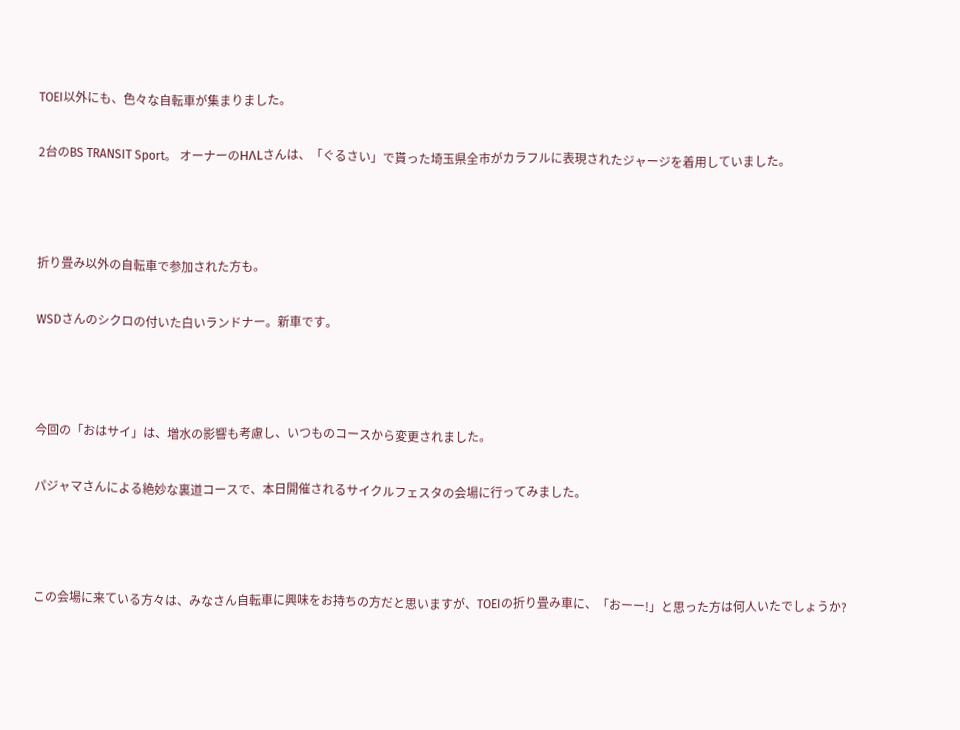TOEI以外にも、色々な自転車が集まりました。

2台のBS TRANSIT Sport。 オーナーのHΛLさんは、「ぐるさい」で貰った埼玉県全市がカラフルに表現されたジャージを着用していました。



折り畳み以外の自転車で参加された方も。

WSDさんのシクロの付いた白いランドナー。新車です。



今回の「おはサイ」は、増水の影響も考慮し、いつものコースから変更されました。

パジャマさんによる絶妙な裏道コースで、本日開催されるサイクルフェスタの会場に行ってみました。



この会場に来ている方々は、みなさん自転車に興味をお持ちの方だと思いますが、TOEIの折り畳み車に、「おーー!」と思った方は何人いたでしょうか?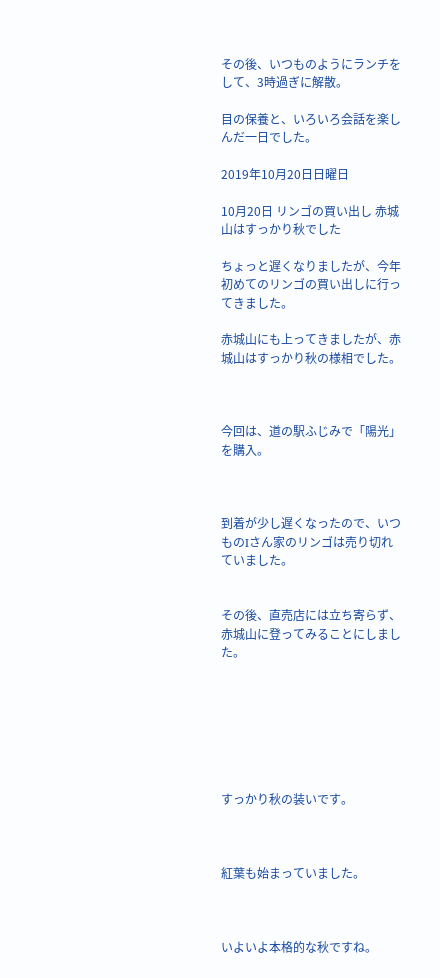その後、いつものようにランチをして、3時過ぎに解散。

目の保養と、いろいろ会話を楽しんだ一日でした。

2019年10月20日日曜日

10月20日 リンゴの買い出し 赤城山はすっかり秋でした

ちょっと遅くなりましたが、今年初めてのリンゴの買い出しに行ってきました。

赤城山にも上ってきましたが、赤城山はすっかり秋の様相でした。



今回は、道の駅ふじみで「陽光」を購入。



到着が少し遅くなったので、いつものIさん家のリンゴは売り切れていました。


その後、直売店には立ち寄らず、赤城山に登ってみることにしました。







すっかり秋の装いです。



紅葉も始まっていました。



いよいよ本格的な秋ですね。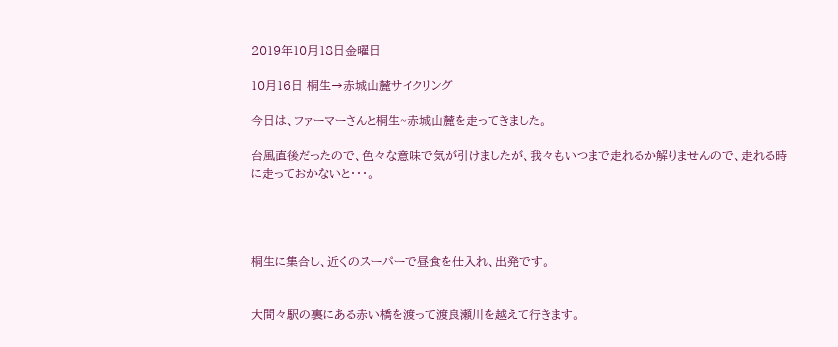2019年10月18日金曜日

10月16日 桐生→赤城山麓サイクリング

今日は、ファーマーさんと桐生~赤城山麓を走ってきました。

台風直後だったので、色々な意味で気が引けましたが、我々もいつまで走れるか解りませんので、走れる時に走っておかないと・・・。




桐生に集合し、近くのスーパーで昼食を仕入れ、出発です。


大間々駅の裏にある赤い橋を渡って渡良瀬川を越えて行きます。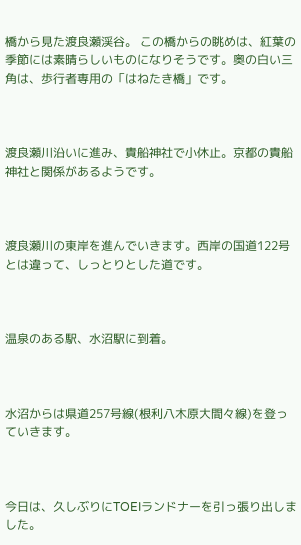橋から見た渡良瀬渓谷。 この橋からの眺めは、紅葉の季節には素晴らしいものになりそうです。奥の白い三角は、歩行者専用の「はねたき橋」です。



渡良瀬川沿いに進み、貴船神社で小休止。京都の貴船神社と関係があるようです。



渡良瀬川の東岸を進んでいきます。西岸の国道122号とは違って、しっとりとした道です。



温泉のある駅、水沼駅に到着。



水沼からは県道257号線(根利八木原大間々線)を登っていきます。



今日は、久しぶりにTOEIランドナーを引っ張り出しました。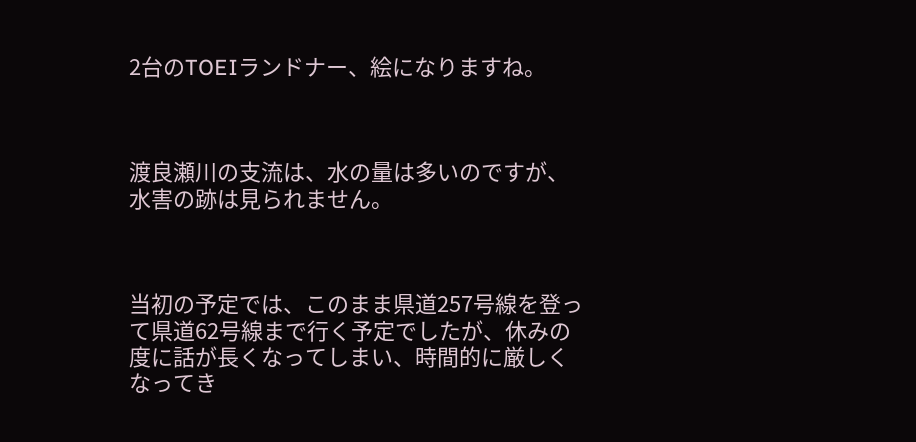2台のTOEIランドナー、絵になりますね。



渡良瀬川の支流は、水の量は多いのですが、水害の跡は見られません。



当初の予定では、このまま県道257号線を登って県道62号線まで行く予定でしたが、休みの度に話が長くなってしまい、時間的に厳しくなってき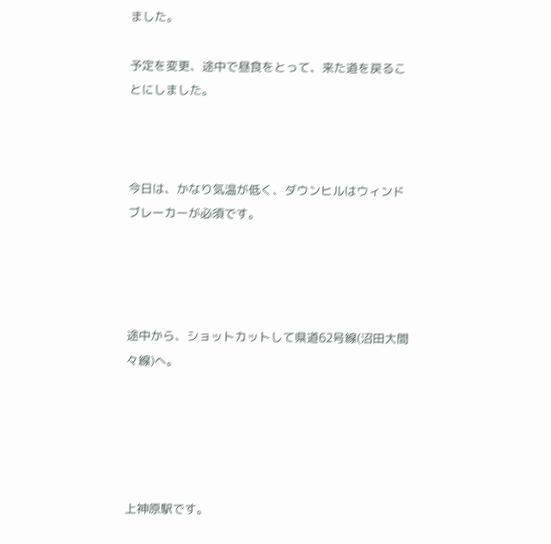ました。

予定を変更、途中で昼食をとって、来た道を戻ることにしました。



今日は、かなり気温が低く、ダウンヒルはウィンドブレーカーが必須です。




途中から、ショットカットして県道62号線(沼田大間々線)へ。





上神原駅です。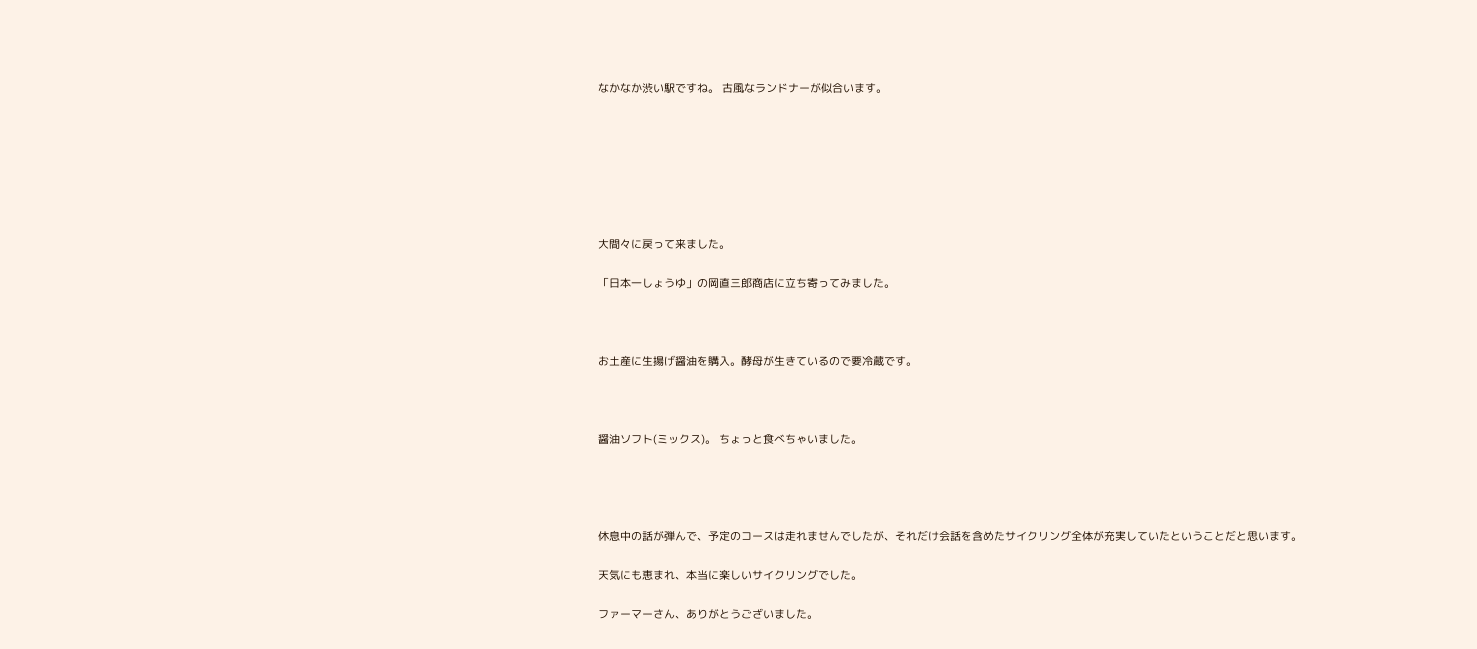なかなか渋い駅ですね。 古風なランドナーが似合います。







大間々に戻って来ました。

「日本一しょうゆ」の岡直三郎商店に立ち寄ってみました。



お土産に生揚げ醤油を購入。酵母が生きているので要冷蔵です。



醤油ソフト(ミックス)。 ちょっと食べちゃいました。




休息中の話が弾んで、予定のコースは走れませんでしたが、それだけ会話を含めたサイクリング全体が充実していたということだと思います。

天気にも恵まれ、本当に楽しいサイクリングでした。

ファーマーさん、ありがとうございました。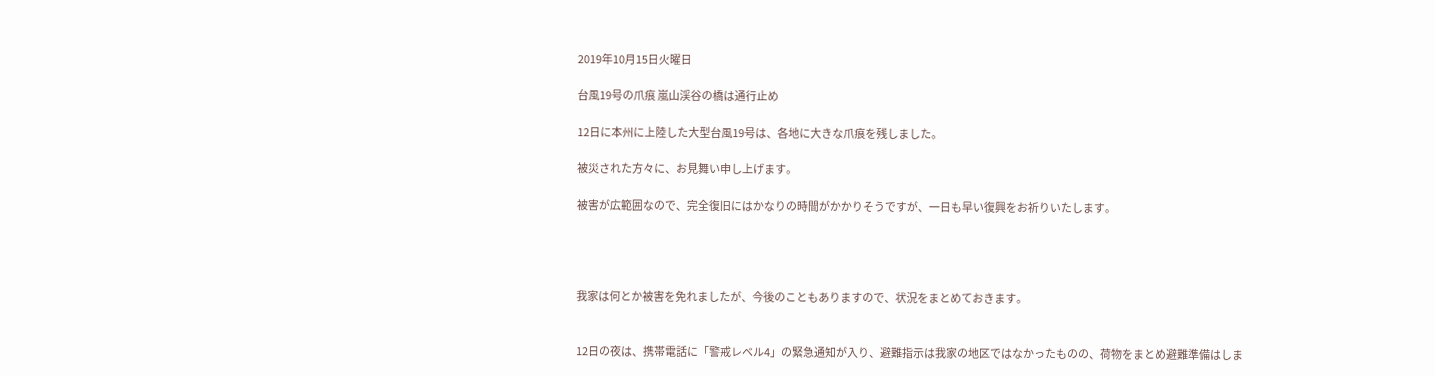2019年10月15日火曜日

台風19号の爪痕 嵐山渓谷の橋は通行止め

12日に本州に上陸した大型台風19号は、各地に大きな爪痕を残しました。

被災された方々に、お見舞い申し上げます。

被害が広範囲なので、完全復旧にはかなりの時間がかかりそうですが、一日も早い復興をお祈りいたします。




我家は何とか被害を免れましたが、今後のこともありますので、状況をまとめておきます。


12日の夜は、携帯電話に「警戒レベル4」の緊急通知が入り、避難指示は我家の地区ではなかったものの、荷物をまとめ避難準備はしま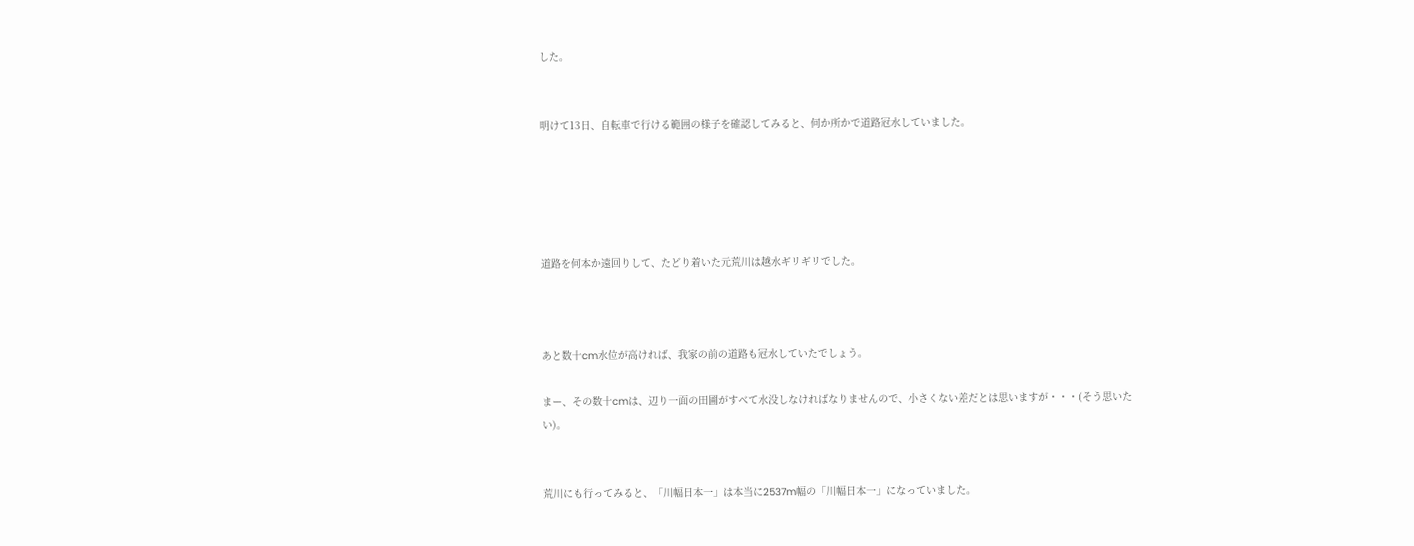した。


明けて13日、自転車で行ける範囲の様子を確認してみると、何か所かで道路冠水していました。





道路を何本か遠回りして、たどり着いた元荒川は越水ギリギリでした。



あと数十cm水位が高ければ、我家の前の道路も冠水していたでしょう。

まー、その数十cmは、辺り一面の田圃がすべて水没しなければなりませんので、小さくない差だとは思いますが・・・(そう思いたい)。


荒川にも行ってみると、「川幅日本一」は本当に2537m幅の「川幅日本一」になっていました。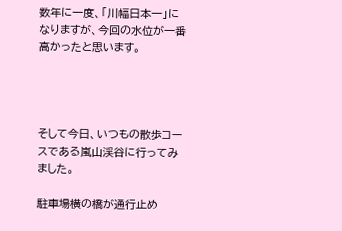数年に一度、「川幅日本一」になりますが、今回の水位が一番高かったと思います。




そして今日、いつもの散歩コースである嵐山渓谷に行ってみました。

駐車場横の橋が通行止め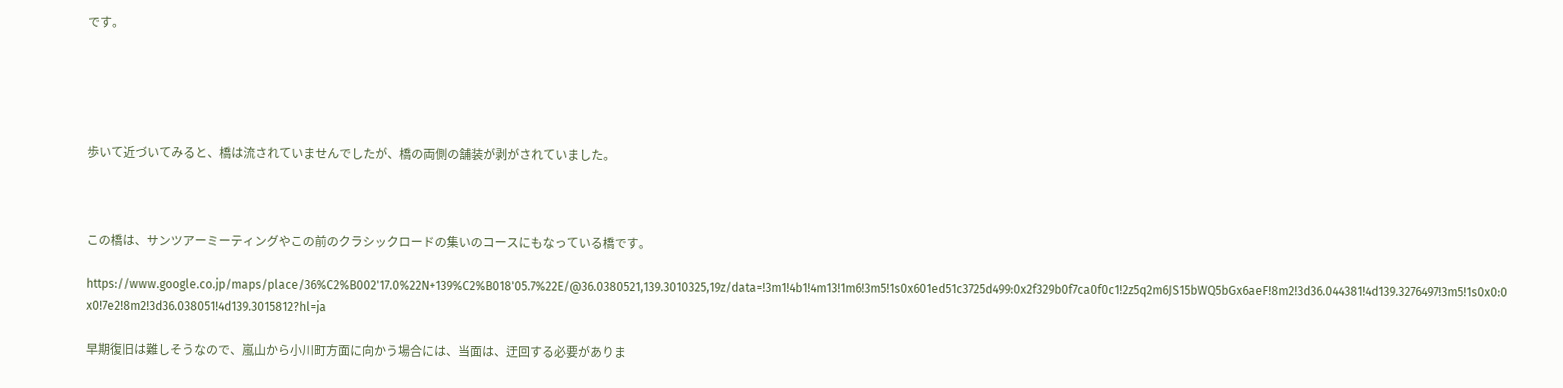です。





歩いて近づいてみると、橋は流されていませんでしたが、橋の両側の舗装が剥がされていました。



この橋は、サンツアーミーティングやこの前のクラシックロードの集いのコースにもなっている橋です。

https://www.google.co.jp/maps/place/36%C2%B002'17.0%22N+139%C2%B018'05.7%22E/@36.0380521,139.3010325,19z/data=!3m1!4b1!4m13!1m6!3m5!1s0x601ed51c3725d499:0x2f329b0f7ca0f0c1!2z5q2m6JS15bWQ5bGx6aeF!8m2!3d36.044381!4d139.3276497!3m5!1s0x0:0x0!7e2!8m2!3d36.038051!4d139.3015812?hl=ja

早期復旧は難しそうなので、嵐山から小川町方面に向かう場合には、当面は、迂回する必要がありま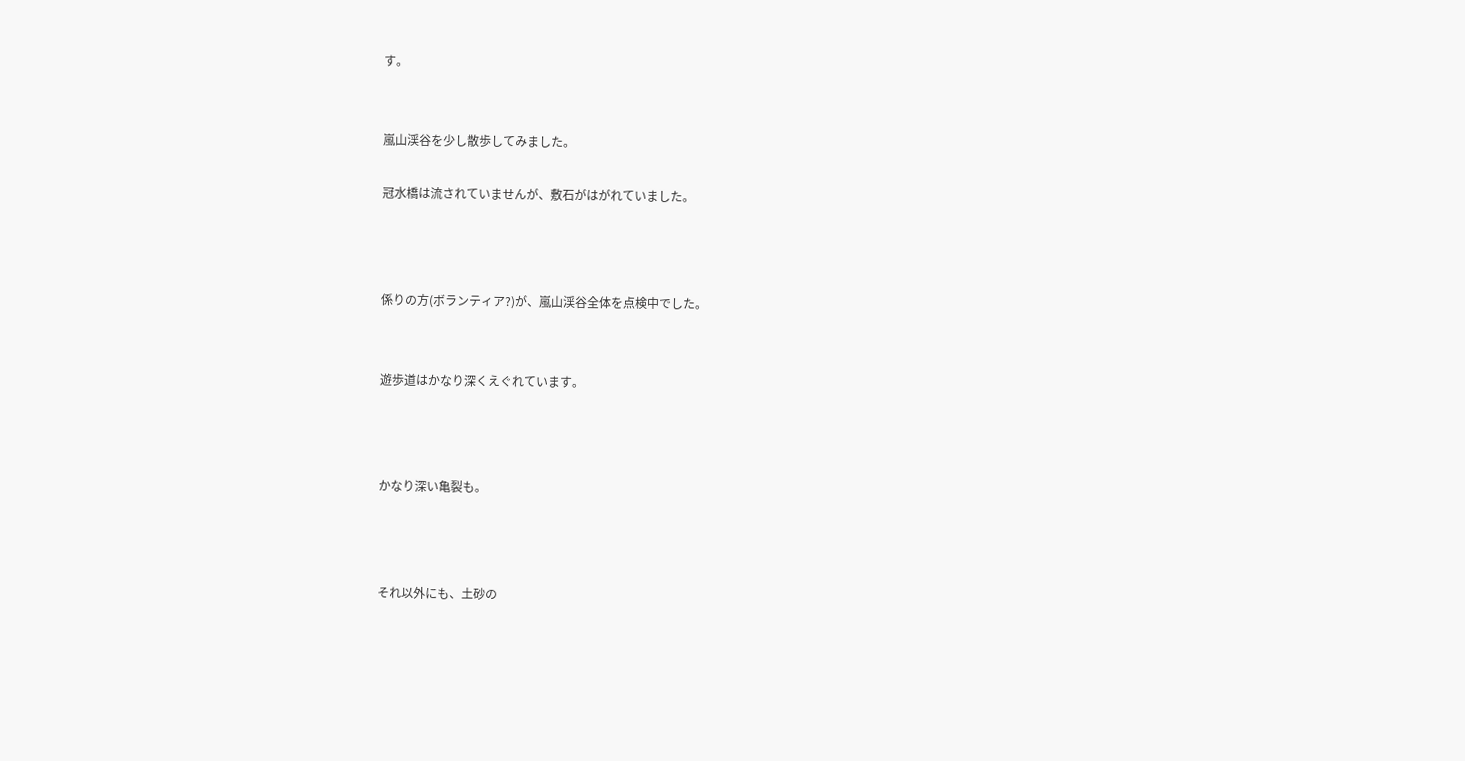す。


嵐山渓谷を少し散歩してみました。

冠水橋は流されていませんが、敷石がはがれていました。



係りの方(ボランティア?)が、嵐山渓谷全体を点検中でした。


遊歩道はかなり深くえぐれています。



かなり深い亀裂も。



それ以外にも、土砂の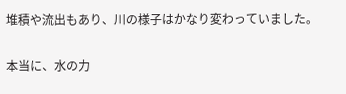堆積や流出もあり、川の様子はかなり変わっていました。

本当に、水の力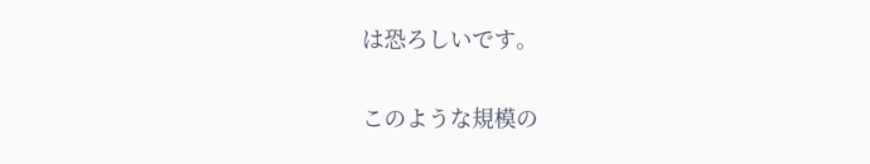は恐ろしいです。

このような規模の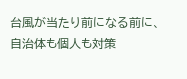台風が当たり前になる前に、自治体も個人も対策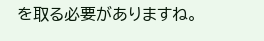を取る必要がありますね。